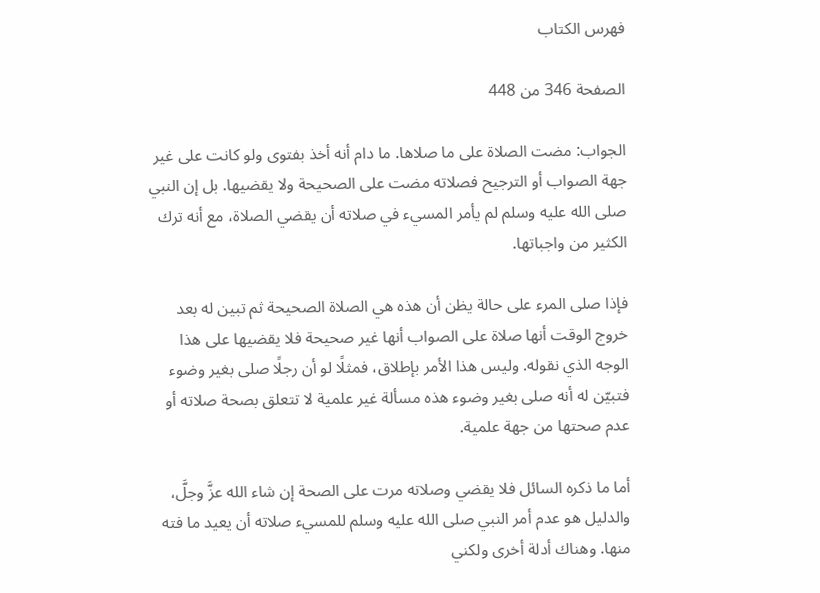فهرس الكتاب

الصفحة 346 من 448

الجواب: مضت الصلاة على ما صلاها. ما دام أنه أخذ بفتوى ولو كانت على غير جهة الصواب أو الترجيح فصلاته مضت على الصحيحة ولا يقضيها. بل إن النبي صلى الله عليه وسلم لم يأمر المسيء في صلاته أن يقضي الصلاة، مع أنه ترك الكثير من واجباتها.

فإذا صلى المرء على حالة يظن أن هذه هي الصلاة الصحيحة ثم تبين له بعد خروج الوقت أنها صلاة على الصواب أنها غير صحيحة فلا يقضيها على هذا الوجه الذي نقوله. وليس هذا الأمر بإطلاق، فمثلًا لو أن رجلًا صلى بغير وضوء فتبيّن له أنه صلى بغير وضوء هذه مسألة غير علمية لا تتعلق بصحة صلاته أو عدم صحتها من جهة علمية.

أما ما ذكره السائل فلا يقضي وصلاته مرت على الصحة إن شاء الله عزَّ وجلَّ، والدليل هو عدم أمر النبي صلى الله عليه وسلم للمسيء صلاته أن يعيد ما فته منها. وهناك أدلة أخرى ولكني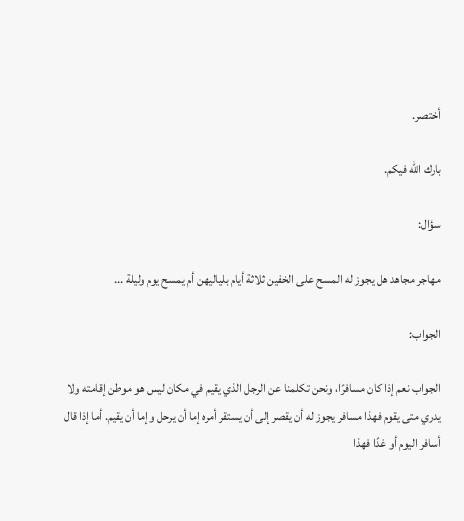أختصر.

بارك الله فيكم.

سؤال:

مهاجر مجاهد هل يجوز له المسح على الخفين ثلاثة أيام بلياليهن أم يمسح يوم وليلة ...

الجواب:

الجواب نعم إذا كان مسافرًا، ونحن تكلمنا عن الرجل الذي يقيم في مكان ليس هو موطن إقامته ولا يدري متى يقوم فهذا مسافر يجوز له أن يقصر إلى أن يستقر أمره إما أن يرحل وإما أن يقيم. أما إذا قال أسافر اليوم أو غدًا فهذا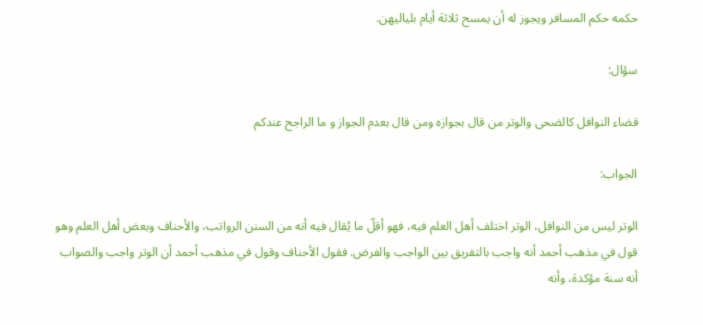حكمه حكم المسافر ويجوز له أن يمسح ثلاثة أيام بلياليهن.

سؤال:

قضاء النوافل كالضحى والوتر من قال بجوازه ومن قال بعدم الجواز و ما الراجح عندكم

الجواب:

الوتر ليس من النوافل، الوتر اختلف أهل العلم فيه، فهو أقلّ ما يُقال فيه أنه من السنن الرواتب، والأحناف وبعض أهل العلم وهو قول في مذهب أحمد أنه واجب بالتفريق بين الواجب والفرض. فقول الأحناف وقول في مذهب أحمد أن الوتر واجب والصواب أنه سنة مؤكدة، وأنه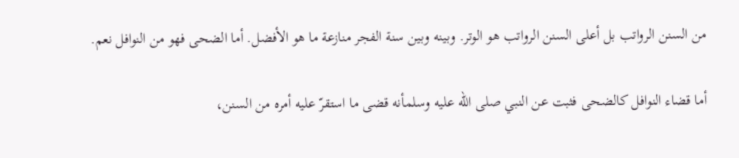من السنن الرواتب بل أعلى السنن الرواتب هو الوتر. وبينه وبين سنة الفجر منازعة ما هو الأفضل. أما الضحى فهو من النوافل نعم.

أما قضاء النوافل كالضحى فثبت عن النبي صلى الله عليه وسلمأنه قضى ما استقرّ عليه أمره من السنن،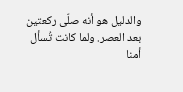والدليل هو أنه صلّى ركعتين بعد العصر. ولما كانت تُسأل أمنا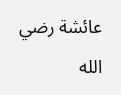عائشة رضي الله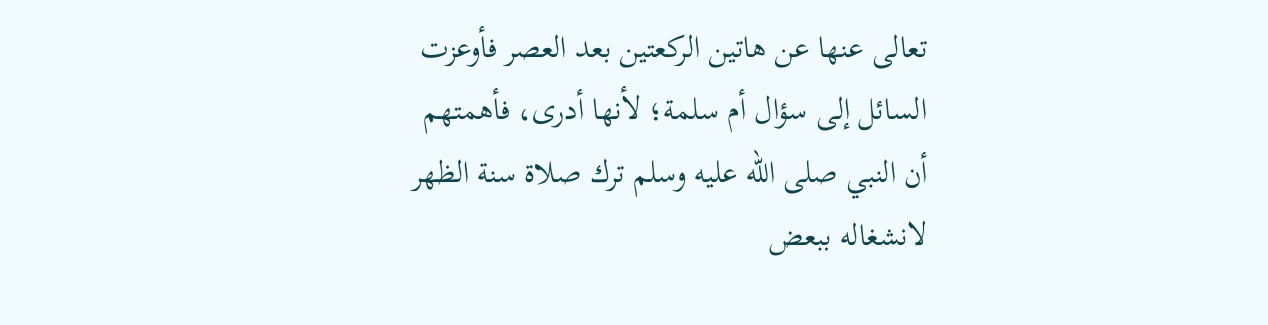تعالى عنها عن هاتين الركعتين بعد العصر فأوعزت السائل إلى سؤال أم سلمة؛ لأنها أدرى، فأهمتهم أن النبي صلى الله عليه وسلم ترك صلاة سنة الظهر لانشغاله ببعض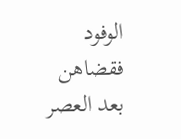الوفود فقضاهن بعد العصر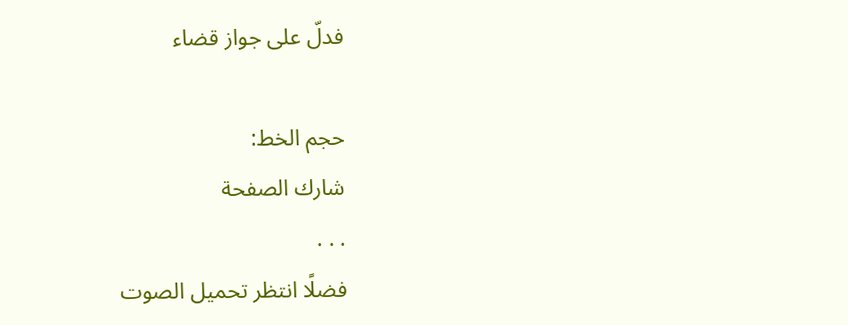فدلّ على جواز قضاء

حجم الخط:
شارك الصفحة
. . .
فضلًا انتظر تحميل الصوت